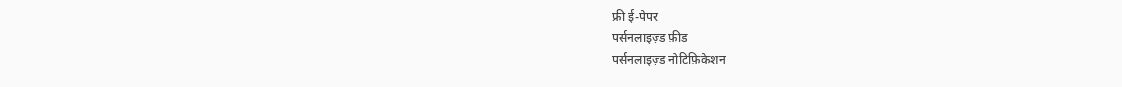फ्री ई-पेपर
पर्सनलाइज़्ड फ़ीड
पर्सनलाइज़्ड नोटिफ़िकेशन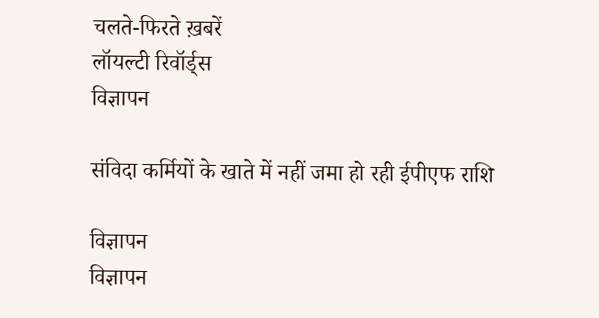चलते-फिरते ख़बरें
लॉयल्टी रिवॉर्ड्स
विज्ञापन

संविदा कर्मियों के खाते में नहीं जमा हो रही ईपीएफ राशि

विज्ञापन
विज्ञापन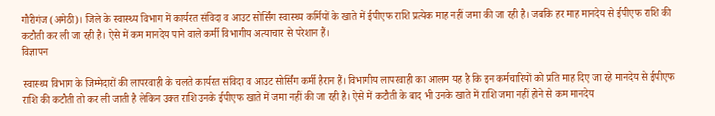गौरीगंज (अमेठी)। जिले के स्वास्थ्य विभाग में कार्यरत संविदा व आउट सोर्सिंग स्वास्थ्य कर्मियों के खाते में ईपीएफ राशि प्रत्येक माह नहीं जमा की जा रही है। जबकि हर माह मानदेय से ईपीएफ राशि की कटौती कर ली जा रही है। ऐसे में कम मानदेय पाने वाले कर्मी विभागीय अत्याचार से परेशान हैं।
विज्ञापन

स्वास्थ्य विभाग के जिम्मेदारों की लापरवाही के चलते कार्यरत संविदा व आउट सोर्सिंग कर्मी हैरान हैं। विभागीय लापरवाही का आलम यह है कि इन कर्मचारियों को प्रति माह दिए जा रहे मानदेय से ईपीएफ राशि की कटौती तो कर ली जाती है लेकिन उक्त राशि उनके ईपीएफ खाते में जमा नहीं की जा रही है। ऐसे में कटौती के बाद भी उनके खाते में राशि जमा नहीं होने से कम मानदेय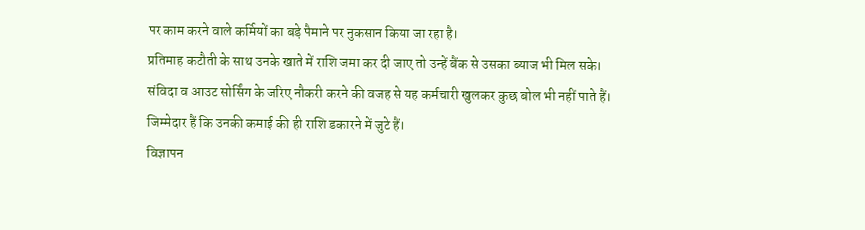पर काम करने वाले कर्मियों का बड़े पैमाने पर नुकसान किया जा रहा है।
प्रतिमाह कटौती के साथ उनके खाते में राशि जमा कर दी जाए तो उन्हें बैंक से उसका ब्याज भी मिल सके। संविदा व आउट सोर्सिंग के जरिए नौकरी करने की वजह से यह कर्मचारी खुलकर कुछ बोल भी नहीं पाते हैं। जिम्मेदार हैं कि उनकी कमाई की ही राशि डकारने में जुटे हैं।
विज्ञापन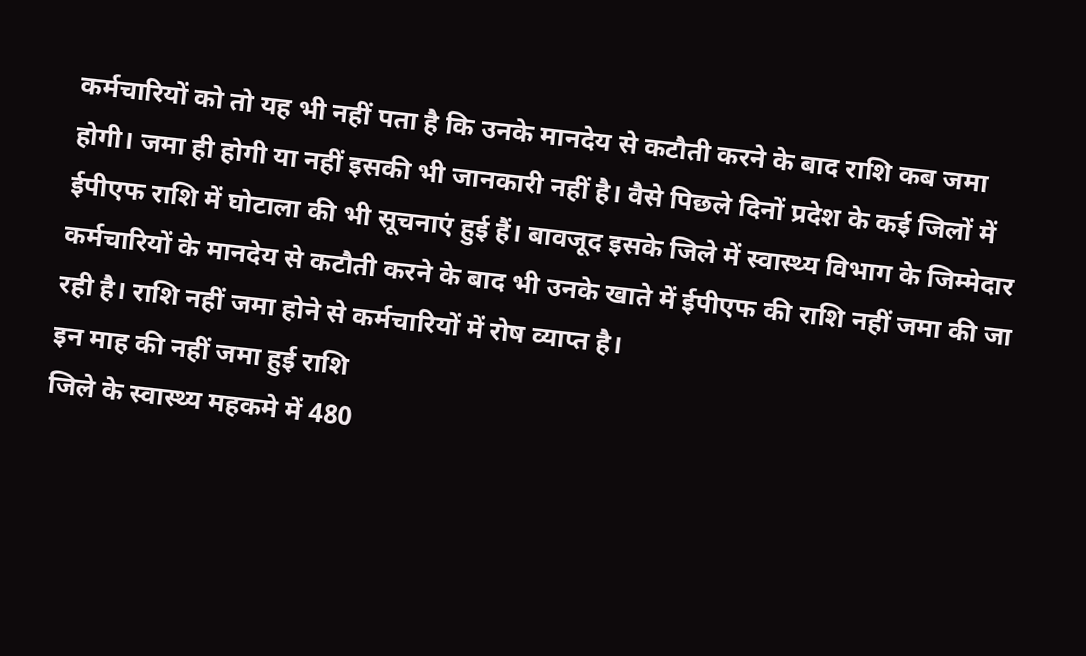कर्मचारियों को तो यह भी नहीं पता है कि उनके मानदेय से कटौती करने के बाद राशि कब जमा होगी। जमा ही होगी या नहीं इसकी भी जानकारी नहीं है। वैसे पिछले दिनों प्रदेश के कई जिलों में ईपीएफ राशि में घोटाला की भी सूचनाएं हुई हैं। बावजूद इसके जिले में स्वास्थ्य विभाग के जिम्मेदार कर्मचारियों के मानदेय से कटौती करने के बाद भी उनके खाते में ईपीएफ की राशि नहीं जमा की जा रही है। राशि नहीं जमा होने से कर्मचारियों में रोष व्याप्त है।
इन माह की नहीं जमा हुई राशि
जिले के स्वास्थ्य महकमे में 480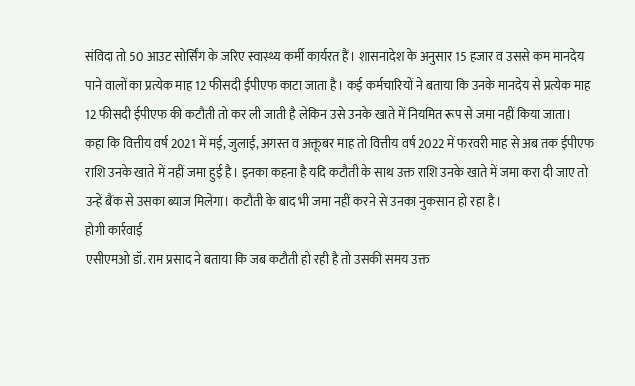संविदा तो 50 आउट सोर्सिंग के जरिए स्वास्थ्य कर्मी कार्यरत हैं। शासनादेश के अनुसार 15 हजार व उससे कम मानदेय पाने वालों का प्रत्येक माह 12 फीसदी ईपीएफ काटा जाता है। कई कर्मचारियों ने बताया कि उनके मानदेय से प्रत्येक माह 12 फीसदी ईपीएफ की कटौती तो कर ली जाती है लेकिन उसे उनके खाते में नियमित रूप से जमा नहीं किया जाता।
कहा कि वित्तीय वर्ष 2021 में मई, जुलाई, अगस्त व अक्तूबर माह तो वित्तीय वर्ष 2022 में फरवरी माह से अब तक ईपीएफ राशि उनके खाते में नहीं जमा हुई है। इनका कहना है यदि कटौती के साथ उक्त राशि उनके खाते में जमा करा दी जाए तो उन्हें बैंक से उसका ब्याज मिलेगा। कटौती के बाद भी जमा नहीं करने से उनका नुकसान हो रहा है।
होगी कार्रवाई
एसीएमओ डॉ. राम प्रसाद ने बताया कि जब कटौती हो रही है तो उसकी समय उक्त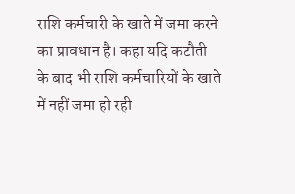राशि कर्मचारी के खाते में जमा करने का प्रावधान है। कहा यदि कटौती के बाद भी राशि कर्मचारियों के खाते में नहीं जमा हो रही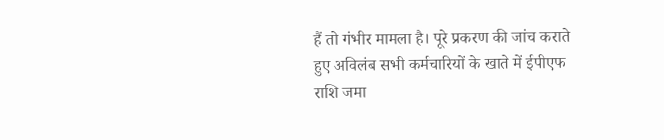हैं तो गंभीर मामला है। पूरे प्रकरण की जांच कराते हुए अविलंब सभी कर्मचारियों के खाते में ईपीएफ राशि जमा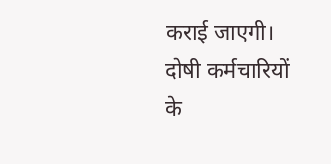कराई जाएगी। दोषी कर्मचारियों के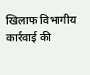खिलाफ विभागीय कार्रवाई की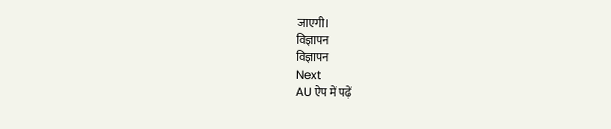जाएगी।
विज्ञापन
विज्ञापन
Next
AU ऐप में पढ़ें